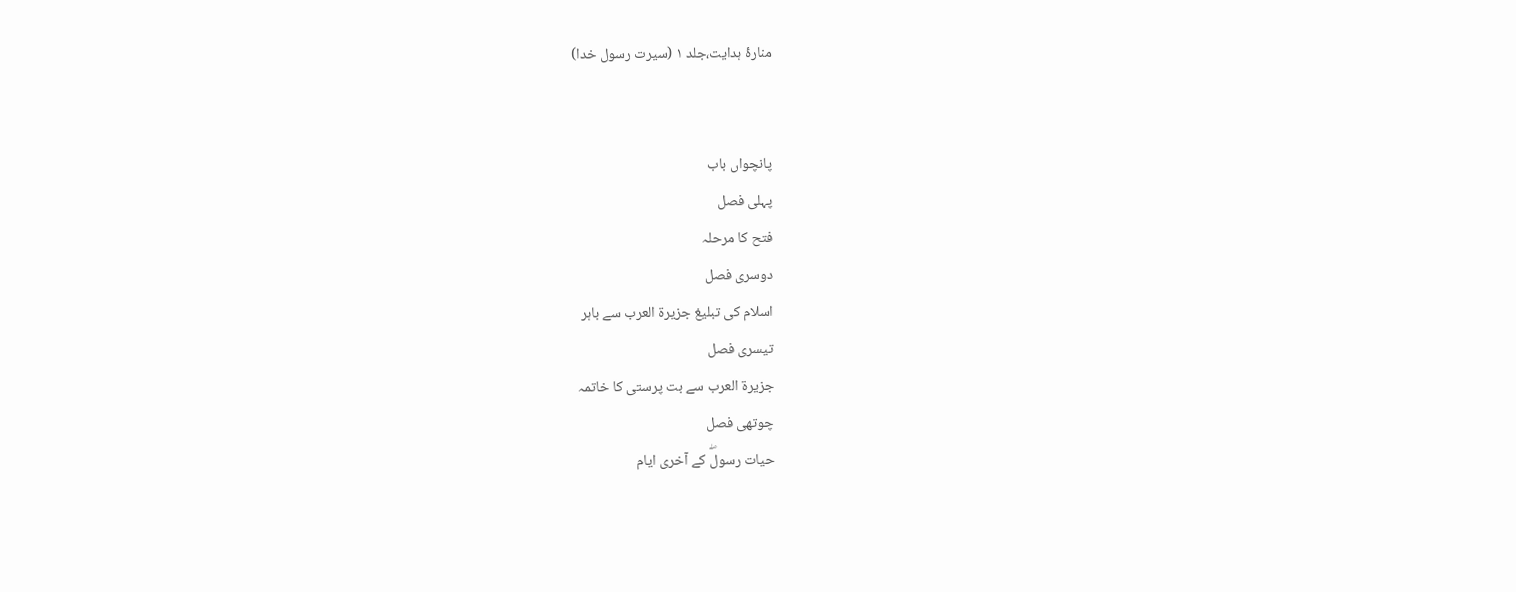منارۂ ہدایت،جلد ١ (سیرت رسول خدا)


پانچواں باب
پہلی فصل
فتح کا مرحلہ
دوسری فصل
اسلام کی تبلیغ جزیرة العرب سے باہر
تیسری فصل
جزیرة العرب سے بت پرستی کا خاتمہ
چوتھی فصل
حیات رسولۖ کے آخری ایام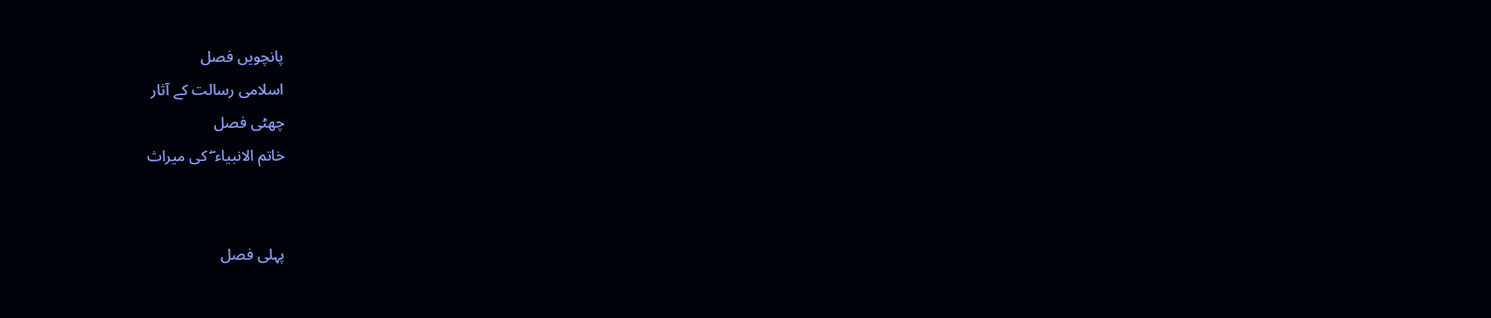پانچویں فصل
اسلامی رسالت کے آثار
چھٹی فصل
خاتم الانبیاء ۖ کی میراث


پہلی فصل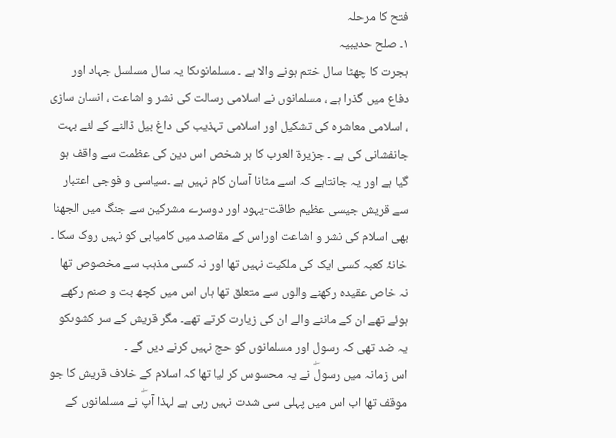فتح کا مرحلہ
١۔ صلح حدیبیہ
ہجرت کا چھٹا سال ختم ہونے والا ہے ۔ مسلمانوںکا یہ سال مسلسل جہاد اور دفاع میں گذرا ہے ، مسلمانوں نے اسلامی رسالت کی نشر و اشاعت ، انسان سازی ، اسلامی معاشرہ کی تشکیل اور اسلامی تہذیب کی داغ بیل ڈالنے کے لئے بہت جانفشانی کی ہے ۔ جزیرة العرب کا ہر شخص اس دین کی عظمت سے واقف ہو گیا ہے اور یہ جانتاہے کہ اسے مٹانا آسان کام نہیں ہے ۔سیاسی و فوجی اعتبار سے قریش جیسی عظیم طاقت-یہود اور دوسرے مشرکین سے جنگ میں الجھنا بھی اسلام کی نشر و اشاعت اوراس کے مقاصد میں کامیابی کو نہیں روک سکا ۔
خانۂ کعبہ کسی ایک کی ملکیت نہیں تھا اور نہ کسی مذہب سے مخصوص تھا نہ خاص عقیدہ رکھنے والوں سے متعلق تھا ہاں اس میں کچھ بت و صنم رکھے ہوئے تھے ان کے ماننے والے ان کی زیارت کرتے تھے۔ مگر قریش کے سر کشوںکو یہ ضد تھی کہ رسول اور مسلمانوں کو حج نہیں کرنے دیں گے ۔
اس زمانہ میں رسولۖ نے یہ محسوس کر لیا تھا کہ اسلام کے خلاف قریش کا جو موقف تھا اب اس میں پہلی سی شدت نہیں رہی ہے لہذا آپۖ نے مسلمانوں کے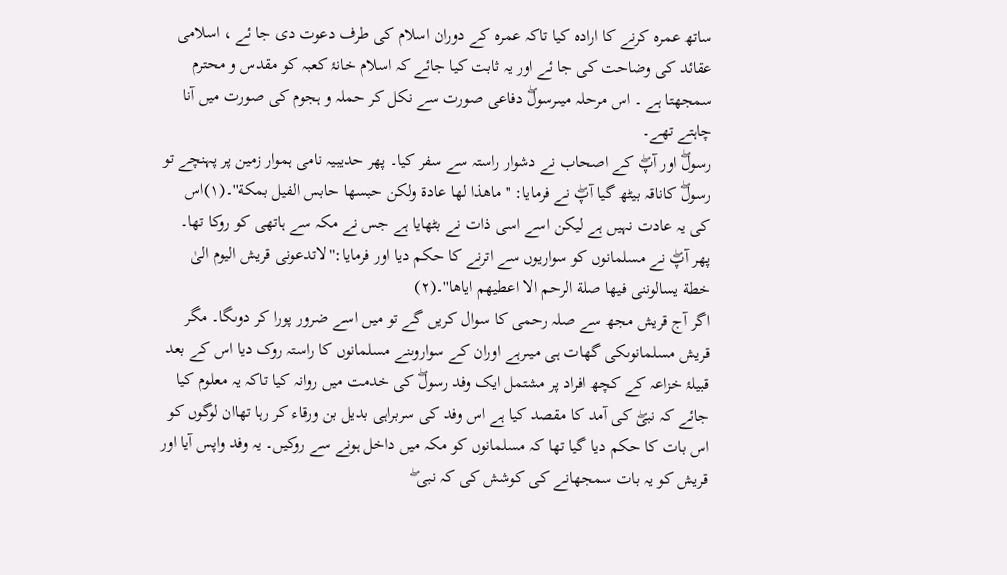ساتھ عمرہ کرنے کا ارادہ کیا تاکہ عمرہ کے دوران اسلام کی طرف دعوت دی جا ئے ، اسلامی عقائد کی وضاحت کی جا ئے اور یہ ثابت کیا جائے کہ اسلام خانۂ کعبہ کو مقدس و محترم سمجھتا ہے ۔ اس مرحلہ میںرسولۖ دفاعی صورت سے نکل کر حملہ و ہجوم کی صورت میں آنا چاہتے تھے۔
رسولۖ اور آپۖ کے اصحاب نے دشوار راستہ سے سفر کیا۔ پھر حدیبیہ نامی ہموار زمین پر پہنچے تو رسولۖ کاناقہ بیٹھ گیا آپۖ نے فرمایا: ''ماھذا لھا عادة ولکن حبسھا حابس الفیل بمکة''۔(١)اس کی یہ عادت نہیں ہے لیکن اسے اسی ذات نے بٹھایا ہے جس نے مکہ سے ہاتھی کو روکا تھا۔ پھر آپۖ نے مسلمانوں کو سواریوں سے اترنے کا حکم دیا اور فرمایا:''لاتدعونی قریش الیوم الیٰ خطة یسالوننی فیھا صلة الرحم الا اعطیھم ایاھا''۔(٢)
اگر آج قریش مجھ سے صلہ رحمی کا سوال کریں گے تو میں اسے ضرور پورا کر دوںگا۔ مگر قریش مسلمانوںکی گھات ہی میںرہے اوران کے سواروںنے مسلمانوں کا راستہ روک دیا اس کے بعد قبیلۂ خزاعہ کے کچھ افراد پر مشتمل ایک وفد رسولۖ کی خدمت میں روانہ کیا تاکہ یہ معلوم کیا جائے کہ نبیۖ کی آمد کا مقصد کیا ہے اس وفد کی سربراہی بدیل بن ورقاء کر رہا تھاان لوگوں کو اس بات کا حکم دیا گیا تھا کہ مسلمانوں کو مکہ میں داخل ہونے سے روکیں۔ یہ وفد واپس آیا اور قریش کو یہ بات سمجھانے کی کوشش کی کہ نبی ۖ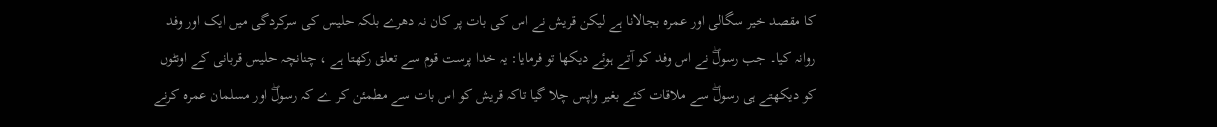کا مقصد خیر سگالی اور عمرہ بجالانا ہے لیکن قریش نے اس کی بات پر کان نہ دھرے بلکہ حلیس کی سرکردگی میں ایک اور وفد روانہ کیا۔ جب رسولۖ نے اس وفد کو آتے ہوئے دیکھا تو فرمایا: یہ خدا پرست قوم سے تعلق رکھتا ہے ، چنانچہ حلیس قربانی کے اونٹوں کو دیکھتے ہی رسولۖ سے ملاقات کئے بغیر واپس چلا گیا تاکہ قریش کو اس بات سے مطمئن کر ے کہ رسولۖ اور مسلمان عمرہ کرنے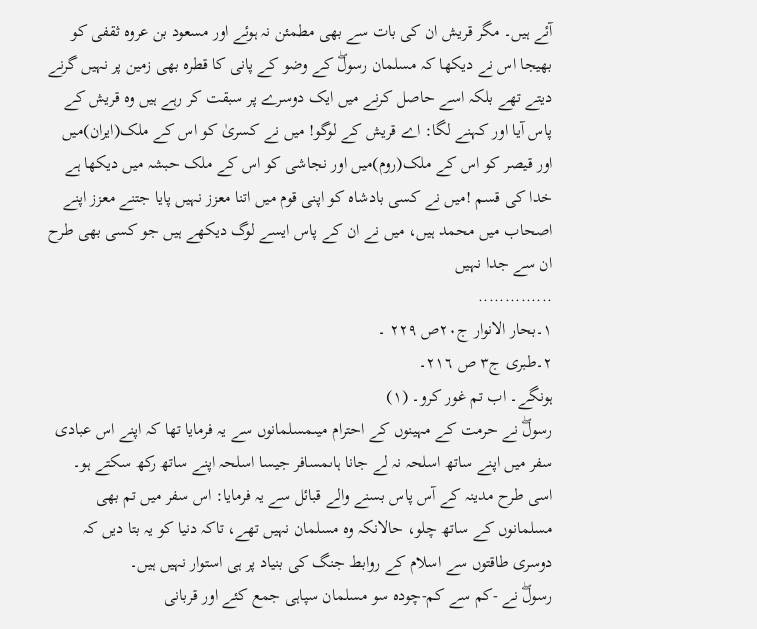آئے ہیں۔ مگر قریش ان کی بات سے بھی مطمئن نہ ہوئے اور مسعود بن عروہ ثقفی کو بھیجا اس نے دیکھا کہ مسلمان رسولۖ کے وضو کے پانی کا قطرہ بھی زمین پر نہیں گرنے دیتے تھے بلکہ اسے حاصل کرنے میں ایک دوسرے پر سبقت کر رہے ہیں وہ قریش کے پاس آیا اور کہنے لگا: اے قریش کے لوگو! میں نے کسریٰ کو اس کے ملک(ایران)میں اور قیصر کو اس کے ملک(روم)میں اور نجاشی کو اس کے ملک حبشہ میں دیکھا ہے خدا کی قسم !میں نے کسی بادشاہ کو اپنی قوم میں اتنا معزز نہیں پایا جتنے معزز اپنے اصحاب میں محمد ہیں، میں نے ان کے پاس ایسے لوگ دیکھے ہیں جو کسی بھی طرح ان سے جدا نہیں
..............
١۔بحار الانوار ج٢٠ص ٢٢٩ ۔
٢۔طبری ج٣ ص ٢١٦۔
ہونگے۔ اب تم غور کرو۔ (١)
رسولۖ نے حرمت کے مہینوں کے احترام میںمسلمانوں سے یہ فرمایا تھا کہ اپنے اس عبادی سفر میں اپنے ساتھ اسلحہ نہ لے جانا ہاںمسافر جیسا اسلحہ اپنے ساتھ رکھ سکتے ہو۔ اسی طرح مدینہ کے آس پاس بسنے والے قبائل سے یہ فرمایا: اس سفر میں تم بھی مسلمانوں کے ساتھ چلو، حالانکہ وہ مسلمان نہیں تھے، تاکہ دنیا کو یہ بتا دیں کہ دوسری طاقتوں سے اسلام کے روابط جنگ کی بنیاد پر ہی استوار نہیں ہیں۔
رسولۖ نے -کم سے کم-چودہ سو مسلمان سپاہی جمع کئے اور قربانی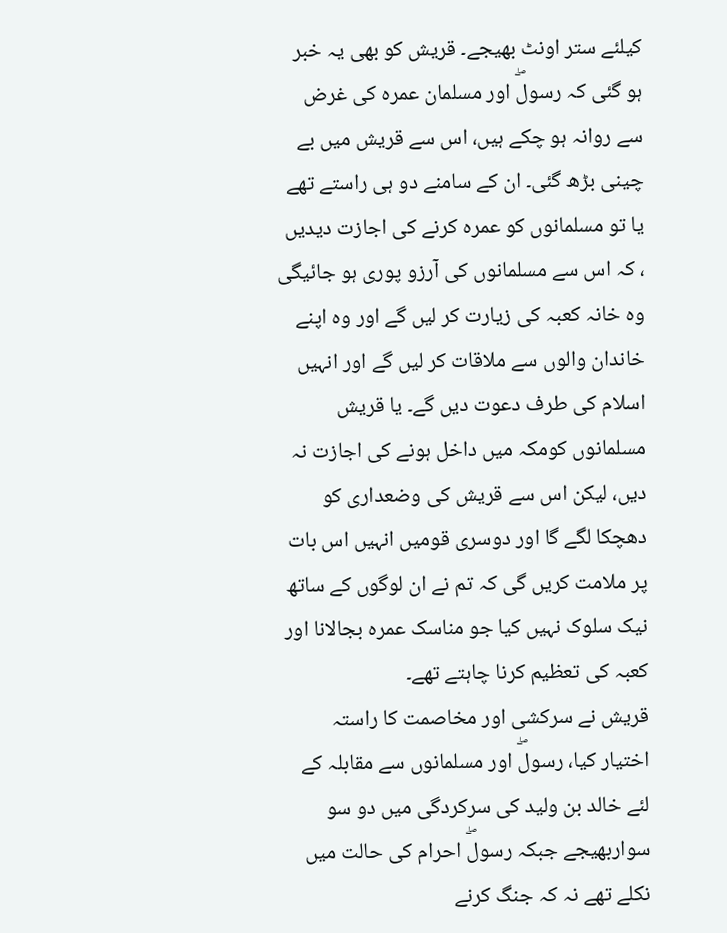کیلئے ستر اونٹ بھیجے۔ قریش کو بھی یہ خبر ہو گئی کہ رسولۖ اور مسلمان عمرہ کی غرض سے روانہ ہو چکے ہیں، اس سے قریش میں بے چینی بڑھ گئی۔ ان کے سامنے دو ہی راستے تھے یا تو مسلمانوں کو عمرہ کرنے کی اجازت دیدیں ، کہ اس سے مسلمانوں کی آرزو پوری ہو جائیگی وہ خانہ کعبہ کی زیارت کر لیں گے اور وہ اپنے خاندان والوں سے ملاقات کر لیں گے اور انہیں اسلام کی طرف دعوت دیں گے۔ یا قریش مسلمانوں کومکہ میں داخل ہونے کی اجازت نہ دیں، لیکن اس سے قریش کی وضعداری کو دھچکا لگے گا اور دوسری قومیں انہیں اس بات پر ملامت کریں گی کہ تم نے ان لوگوں کے ساتھ نیک سلوک نہیں کیا جو مناسک عمرہ بجالانا اور کعبہ کی تعظیم کرنا چاہتے تھے۔
قریش نے سرکشی اور مخاصمت کا راستہ اختیار کیا، رسولۖ اور مسلمانوں سے مقابلہ کے لئے خالد بن ولید کی سرکردگی میں دو سو سواربھیجے جبکہ رسولۖ احرام کی حالت میں نکلے تھے نہ کہ جنگ کرنے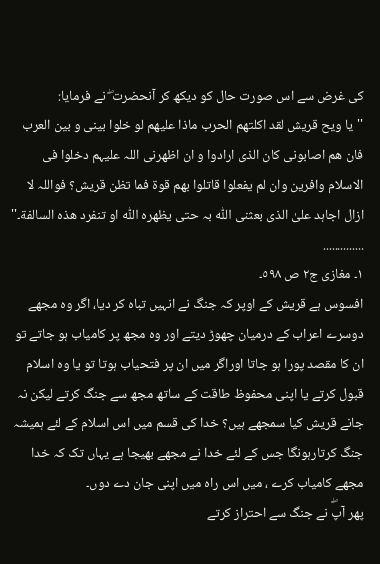کی غرض سے اس صورت حال کو دیکھ کر آنحضرت ۖ نے فرمایا:
''یا ویح قریش لقد اکلتھم الحرب ماذا علیھم لو خلوا بینی و بین العرب فان ھم اصابونی کان الذی ارادوا و ان اظھرنی اللہ علیہم دخلوا فی الاسلام وافرین وان لم یفعلوا قاتلوا بھم قوة فما تظن قریش؟ فواللہ لا ازال اجاہد علیٰ الذی بعثنی اللّٰہ بہ حتی یظھرہ اللّٰہ او تنفرد ھذہ السالفة۔''
..............
١۔ مغازی ج٢ ص ٥٩٨۔
افسوس ہے قریش کے اوپر کہ جنگ نے انہیں تباہ کر دیا، اگر وہ مجھے دوسرے اعراب کے درمیان چھوڑ دیتے اور وہ مجھ پر کامیاب ہو جاتے تو ان کا مقصد پورا ہو جاتا اوراگر میں ان پر فتحیاب ہوتا تو یا وہ اسلام قبول کرتے یا اپنی محفوظ طاقت کے ساتھ مجھ سے جنگ کرتے لیکن نہ جانے قریش کیا سمجھے ہیں؟ خدا کی قسم میں اس اسلام کے لئے ہمیشہ جنگ کرتارہونگا جس کے لئے خدا نے مجھے بھیجا ہے یہاں تک کہ خدا مجھے کامیاب کرے ، میں اس راہ میں اپنی جان دے دوں۔
پھر آپۖ نے جنگ سے احتراز کرتے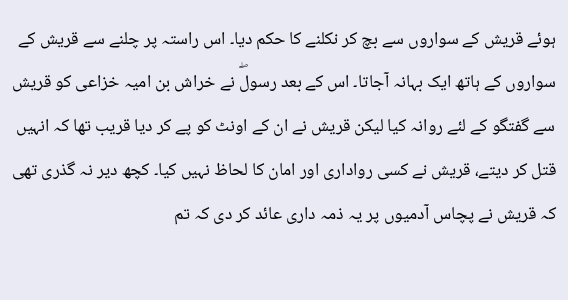ہوئے قریش کے سواروں سے بچ کر نکلنے کا حکم دیا۔ اس راستہ پر چلنے سے قریش کے سواروں کے ہاتھ ایک بہانہ آجاتا۔ اس کے بعد رسولۖ نے خراش بن امیہ خزاعی کو قریش سے گفتگو کے لئے روانہ کیا لیکن قریش نے ان کے اونٹ کو پے کر دیا قریب تھا کہ انہیں قتل کر دیتے، قریش نے کسی رواداری اور امان کا لحاظ نہیں کیا۔ کچھ دیر نہ گذری تھی کہ قریش نے پچاس آدمیوں پر یہ ذمہ داری عائد کر دی کہ تم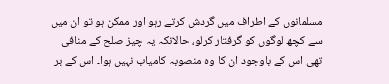مسلمانوں کے اطراف میں گردش کرتے رہو اور ممکن ہو تو ان میں سے کچھ لوگوں کو گرفتار کرلو، حالانکہ یہ چیز صلح کے منافی تھی اس کے باوجود ان کا وہ منصوبہ کامیاب نہیں ہوا۔ اس کے بر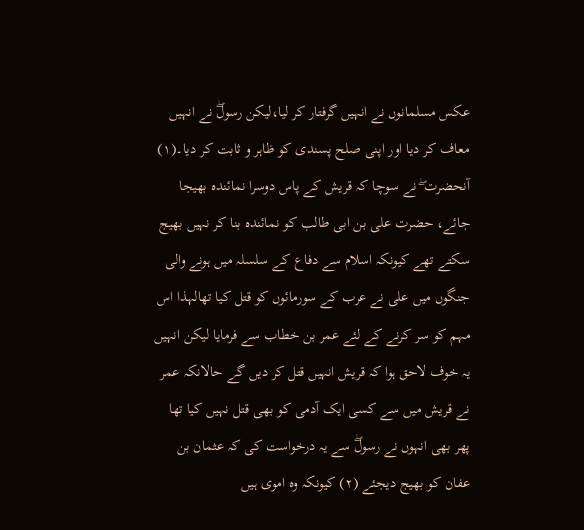عکس مسلمانوں نے انہیں گرفتار کر لیا،لیکن رسولۖ نے انہیں معاف کر دیا اور اپنی صلح پسندی کو ظاہر و ثابت کر دیا۔(١)
آنحضرت ۖ نے سوچا کہ قریش کے پاس دوسرا نمائندہ بھیجا جائے، حضرت علی بن ابی طالب کو نمائندہ بنا کر نہیں بھیج سکتے تھے کیونکہ اسلام سے دفاع کے سلسلہ میں ہونے والی جنگوں میں علی نے عرب کے سورمائوں کو قتل کیا تھالہذا اس مہم کو سر کرنے کے لئے عمر بن خطاب سے فرمایا لیکن انہیں یہ خوف لاحق ہوا کہ قریش انہیں قتل کر دیں گے حالانکہ عمر نے قریش میں سے کسی ایک آدمی کو بھی قتل نہیں کیا تھا پھر بھی انہوں نے رسولۖ سے یہ درخواست کی کہ عثمان بن عفان کو بھیج دیجئے (٢) کیونکہ وہ اموی ہیں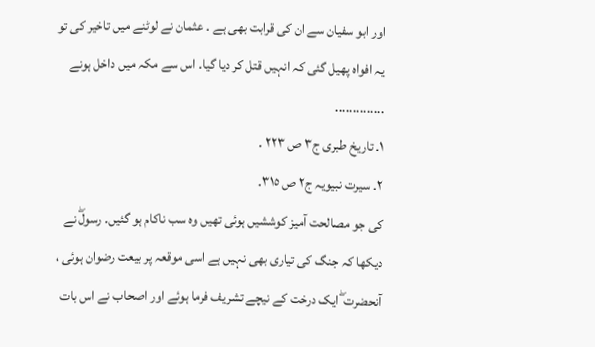اور ابو سفیان سے ان کی قرابت بھی ہے ۔ عثمان نے لوٹنے میں تاخیر کی تو یہ افواہ پھیل گئی کہ انہیں قتل کر دیا گیا۔ اس سے مکہ میں داخل ہونے
..............
١۔ تاریخ طبری ج٣ ص ٢٢٣ ۔
٢۔ سیرت نبیویہ ج٢ ص ٣١٥۔
کی جو مصالحت آمیز کوششیں ہوئی تھیں وہ سب ناکام ہو گئیں۔ رسولۖ نے دیکھا کہ جنگ کی تیاری بھی نہیں ہے اسی موقعہ پر بیعت رضوان ہوئی ، آنحضرت ۖ ایک درخت کے نیچے تشریف فرما ہوئے اور اصحاب نے اس بات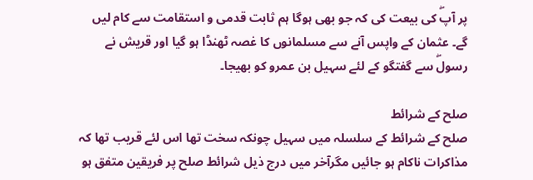پر آپۖ کی بیعت کی کہ جو بھی ہوگا ہم ثابت قدمی و استقامت سے کام لیں گے۔ عثمان کے واپس آنے سے مسلمانوں کا غصہ ٹھنڈا ہو گیا اور قریش نے رسولۖ سے گفتگو کے لئے سہیل بن عمرو کو بھیجا۔

صلح کے شرائط
صلح کے شرائط کے سلسلہ میں سہیل چونکہ سخت تھا اس لئے قریب تھا کہ مذاکرات ناکام ہو جائیں مگرآخر میں درج ذیل شرائط صلح پر فریقین متفق ہو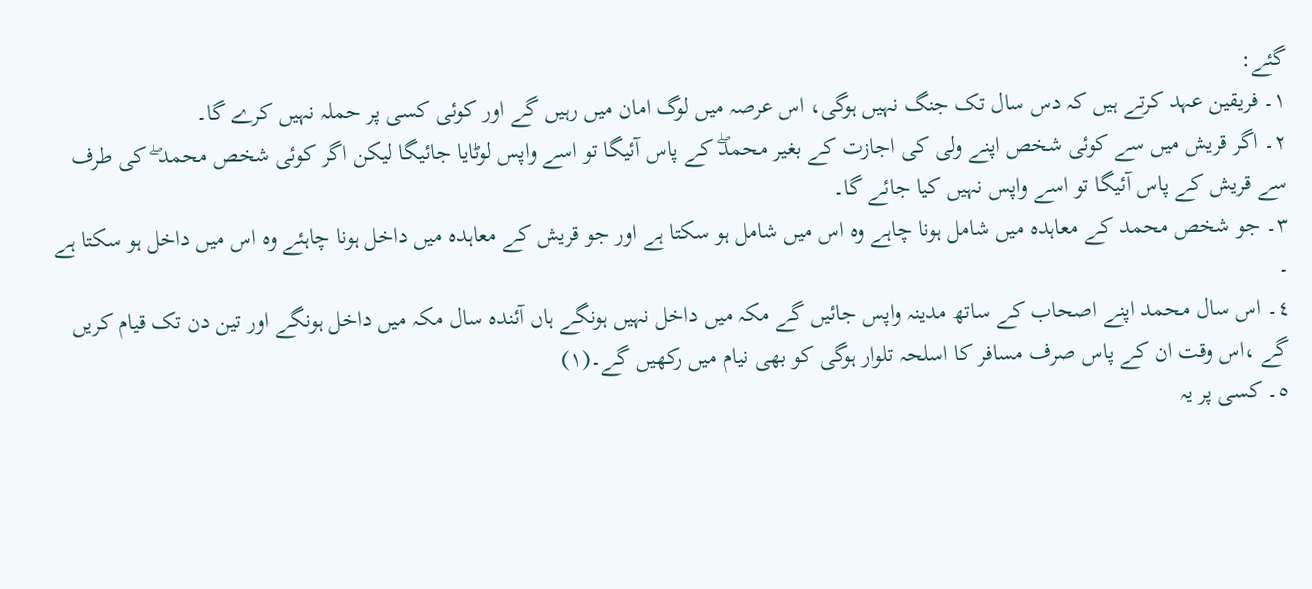گئے:
١۔ فریقین عہد کرتے ہیں کہ دس سال تک جنگ نہیں ہوگی، اس عرصہ میں لوگ امان میں رہیں گے اور کوئی کسی پر حملہ نہیں کرے گا۔
٢۔ اگر قریش میں سے کوئی شخص اپنے ولی کی اجازت کے بغیر محمدۖ کے پاس آئیگا تو اسے واپس لوٹایا جائیگا لیکن اگر کوئی شخص محمد ۖ کی طرف سے قریش کے پاس آئیگا تو اسے واپس نہیں کیا جائے گا۔
٣۔ جو شخص محمد کے معاہدہ میں شامل ہونا چاہے وہ اس میں شامل ہو سکتا ہے اور جو قریش کے معاہدہ میں داخل ہونا چاہئے وہ اس میں داخل ہو سکتا ہے ۔
٤۔ اس سال محمد اپنے اصحاب کے ساتھ مدینہ واپس جائیں گے مکہ میں داخل نہیں ہونگے ہاں آئندہ سال مکہ میں داخل ہونگے اور تین دن تک قیام کریں گے ،اس وقت ان کے پاس صرف مسافر کا اسلحہ تلوار ہوگی کو بھی نیام میں رکھیں گے۔(١)
٥۔ کسی پر یہ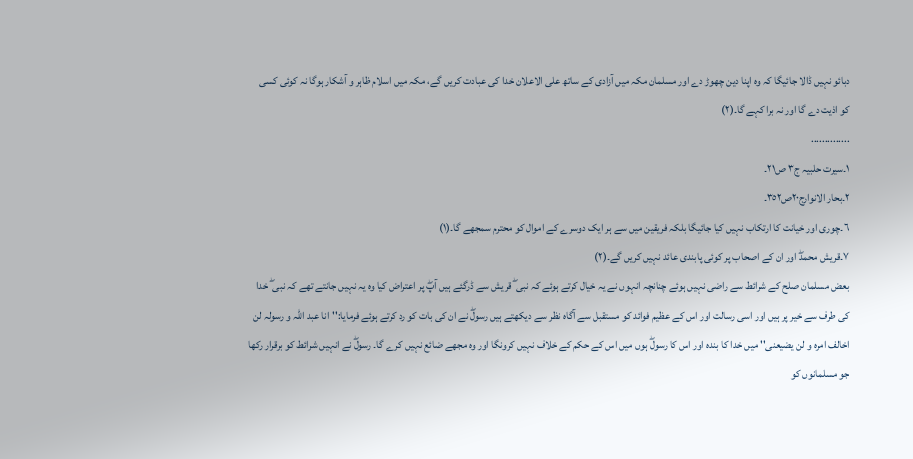دبائو نہیں ڈالا جائیگا کہ وہ اپنا دین چھوڑ دے اور مسلمان مکہ میں آزادی کے ساتھ علی الاعلان خدا کی عبادت کریں گے، مکہ میں اسلام ظاہر و آشکار ہوگا نہ کوئی کسی کو اذیت دے گا اور نہ برا کہے گا۔(٢)
..............
١۔سیرت حلبیہ ج٣ ص٢١۔
٢۔بحار الانوارج٢٠ص٣٥٢۔
٦۔چوری اور خیانت کا ارتکاب نہیں کیا جائیگا بلکہ فریقین میں سے ہر ایک دوسرے کے اموال کو محترم سمجھے گا۔(١)
٧۔قریش محمدۖ اور ان کے اصحاب پر کوئی پابندی عائد نہیں کریں گے۔(٢)
بعض مسلمان صلح کے شرائط سے راضی نہیں ہوئے چنانچہ انہوں نے یہ خیال کرتے ہوئے کہ نبی ۖ قریش سے ڈرگئے ہیں آپۖ پر اعتراض کیا وہ یہ نہیں جانتے تھے کہ نبی ۖ خدا کی طرف سے خیر پر ہیں اور اسی رسالت اور اس کے عظیم فوائد کو مستقبل سے آگاہ نظر سے دیکھتے ہیں رسولۖ نے ان کی بات کو رد کرتے ہوئے فرمایا:''انا عبد اللّٰہ و رسولہ لن اخالف امرہ و لن یضیعنی'' میں خدا کا بندہ اور اس کا رسولۖ ہوں میں اس کے حکم کے خلاف نہیں کرونگا اور وہ مجھے ضائع نہیں کرے گا۔ رسولۖ نے انہیں شرائط کو برقرار رکھا جو مسلمانوں کو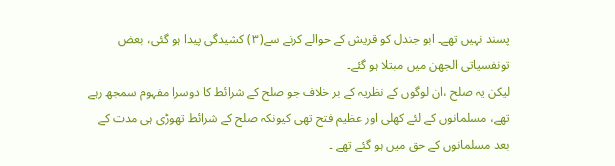پسند نہیں تھے۔ ابو جندل کو قریش کے حوالے کرنے سے(٣) کشیدگی پیدا ہو گئی، بعض تونفسیاتی الجھن میں مبتلا ہو گئے۔
لیکن یہ صلح ،ان لوگوں کے نظریہ کے بر خلاف جو صلح کے شرائط کا دوسرا مفہوم سمجھ رہے تھے، مسلمانوں کے لئے کھلی اور عظیم فتح تھی کیونکہ صلح کے شرائط تھوڑی ہی مدت کے بعد مسلمانوں کے حق میں ہو گئے تھے ۔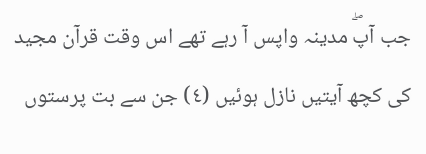جب آپۖ مدینہ واپس آ رہے تھے اس وقت قرآن مجید کی کچھ آیتیں نازل ہوئیں (٤) جن سے بت پرستوں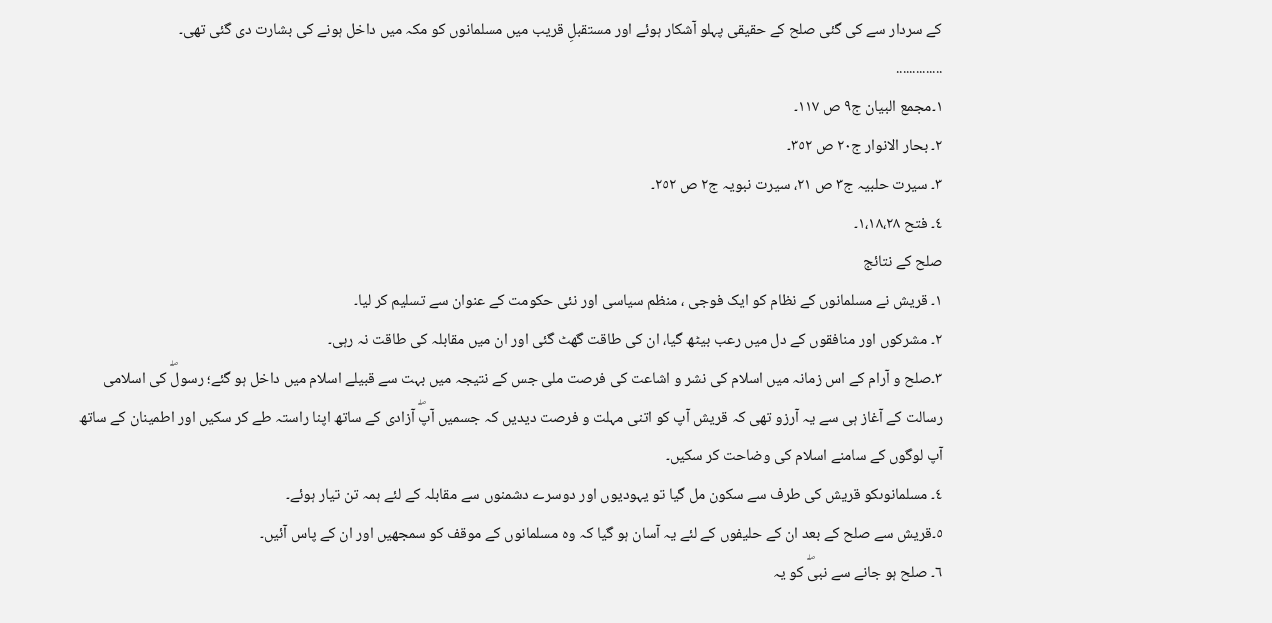کے سردار سے کی گئی صلح کے حقیقی پہلو آشکار ہوئے اور مستقبلِ قریب میں مسلمانوں کو مکہ میں داخل ہونے کی بشارت دی گئی تھی۔
..............
١۔مجمع البیان ج٩ ص ١١٧۔
٢۔ بحار الانوار ج٢٠ ص ٣٥٢۔
٣۔ سیرت حلبیہ ج٣ ص ٢١، سیرت نبویہ ج٢ ص ٢٥٢۔
٤۔ فتح ١،١٨،٢٨۔
صلح کے نتائج
١۔ قریش نے مسلمانوں کے نظام کو ایک فوجی ، منظم سیاسی اور نئی حکومت کے عنوان سے تسلیم کر لیا۔
٢۔ مشرکوں اور منافقوں کے دل میں رعب بیٹھ گیا، ان کی طاقت گھٹ گئی اور ان میں مقابلہ کی طاقت نہ رہی۔
٣۔صلح و آرام کے اس زمانہ میں اسلام کی نشر و اشاعت کی فرصت ملی جس کے نتیجہ میں بہت سے قبیلے اسلام میں داخل ہو گئے؛ رسولۖ کی اسلامی رسالت کے آغاز ہی سے یہ آرزو تھی کہ قریش آپ کو اتنی مہلت و فرصت دیدیں کہ جسمیں آپۖ آزادی کے ساتھ اپنا راستہ طے کر سکیں اور اطمینان کے ساتھ آپ لوگوں کے سامنے اسلام کی وضاحت کر سکیں۔
٤۔ مسلمانوںکو قریش کی طرف سے سکون مل گیا تو یہودیوں اور دوسرے دشمنوں سے مقابلہ کے لئے ہمہ تن تیار ہوئے۔
٥۔قریش سے صلح کے بعد ان کے حلیفوں کے لئے یہ آسان ہو گیا کہ وہ مسلمانوں کے موقف کو سمجھیں اور ان کے پاس آئیں۔
٦۔ صلح ہو جانے سے نبیۖ کو یہ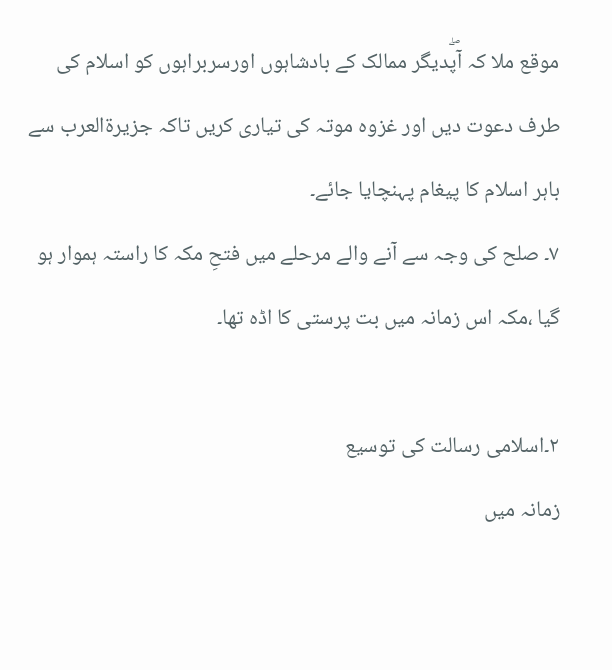موقع ملا کہ آپۖدیگر ممالک کے بادشاہوں اورسربراہوں کو اسلام کی طرف دعوت دیں اور غزوہ موتہ کی تیاری کریں تاکہ جزیرةالعرب سے باہر اسلام کا پیغام پہنچایا جائے۔
٧۔ صلح کی وجہ سے آنے والے مرحلے میں فتحِ مکہ کا راستہ ہموار ہو گیا ،مکہ اس زمانہ میں بت پرستی کا اڈہ تھا۔

٢۔اسلامی رسالت کی توسیع
زمانہ میں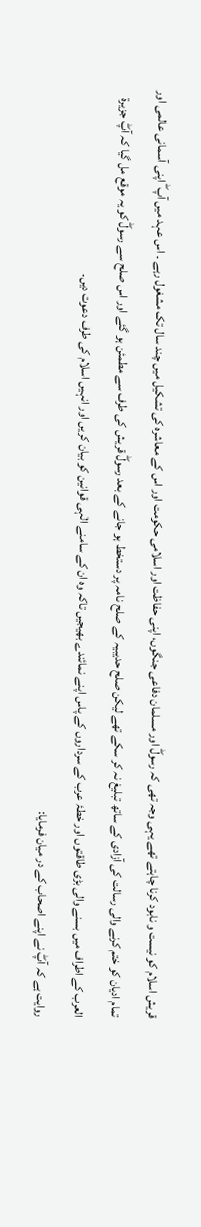قریش اسلام کو نیست و نابود کرنا چاہتے تھے یہی وجہ تھی کہ رسولۖ اور مسلمان دفاعی جنگوں، اپنی حفاظت اور اسلامی حکومت اور اس کے معاشرہ کی تشکیل میں چند سال تک مشغول رہے ۔ اس عہد میں آپ ۖ اپنی آسمانی عالمی اور تمام ادیان کو ختم کرنے والی رسالت کی آزادی کے ساتھ تبلیغ نہ کر سکے تھے لیکن صلح حدیبیہ کے صلح نامہ پر دستخط ہو جانے کے بعد رسولۖ قریش کی طرف سے مطمئن ہو گئے اور اس صلح سے رسولۖ کو یہ موقع مل گیا کہ آپۖ جزیرة العرب کے اطراف میں بسنے والی بڑی طاقتوں اور خطۂ عرب کے سرداروں کے پاس اپنے نمائندے بھیجیں تاکہ وہ ان کے سامنے الٰہی قوانین کو بیان کریں اور انہیں اسلام کی طرف دعوت دیں۔
روایت ہے کہ آپۖ نے اپنے اصحاب کے در میان فرمایا: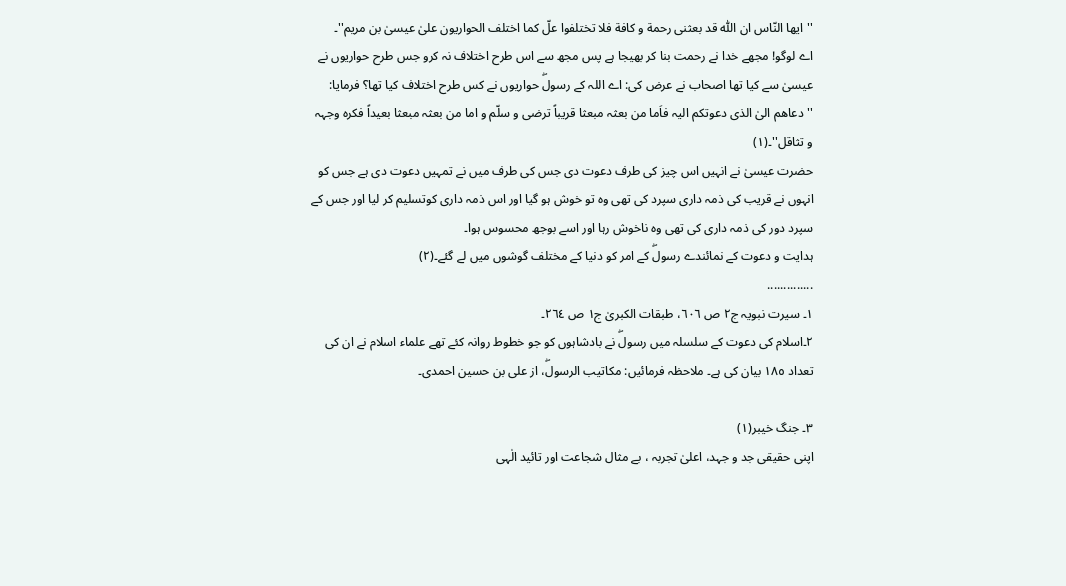''ایھا النّاس ان اللّٰہ قد بعثنی رحمة و کافة فلا تختلفوا علّ کما اختلف الحواریون علیٰ عیسیٰ بن مریم''۔
اے لوگو! مجھے خدا نے رحمت بنا کر بھیجا ہے پس مجھ سے اس طرح اختلاف نہ کرو جس طرح حواریوں نے عیسیٰ سے کیا تھا اصحاب نے عرض کی: اے اللہ کے رسولۖ حواریوں نے کس طرح اختلاف کیا تھا؟ فرمایا:
''دعاھم الیٰ الذی دعوتکم الیہ فاَما من بعثہ مبعثا قریباً ترضی و سلّم و اما من بعثہ مبعثا بعیداً فکرہ وجہہ و تثاقل''۔(١)
حضرت عیسیٰ نے انہیں اس چیز کی طرف دعوت دی جس کی طرف میں نے تمہیں دعوت دی ہے جس کو انہوں نے قریب کی ذمہ داری سپرد کی تھی وہ تو خوش ہو گیا اور اس ذمہ داری کوتسلیم کر لیا اور جس کے سپرد دور کی ذمہ داری کی تھی وہ ناخوش رہا اور اسے بوجھ محسوس ہوا۔
ہدایت و دعوت کے نمائندے رسولۖ کے امر کو دنیا کے مختلف گوشوں میں لے گئے۔(٢)
..............
١۔ سیرت نبویہ ج٢ ص ٦٠٦، طبقات الکبریٰ ج١ ص ٢٦٤۔
٢۔اسلام کی دعوت کے سلسلہ میں رسولۖ نے بادشاہوں کو جو خطوط روانہ کئے تھے علماء اسلام نے ان کی تعداد ١٨٥ بیان کی ہے۔ ملاحظہ فرمائیں: مکاتیب الرسولۖ، از علی بن حسین احمدی۔

٣۔ جنگ خیبر(١)
اپنی حقیقی جد و جہد، اعلیٰ تجربہ ، بے مثال شجاعت اور تائید الٰہی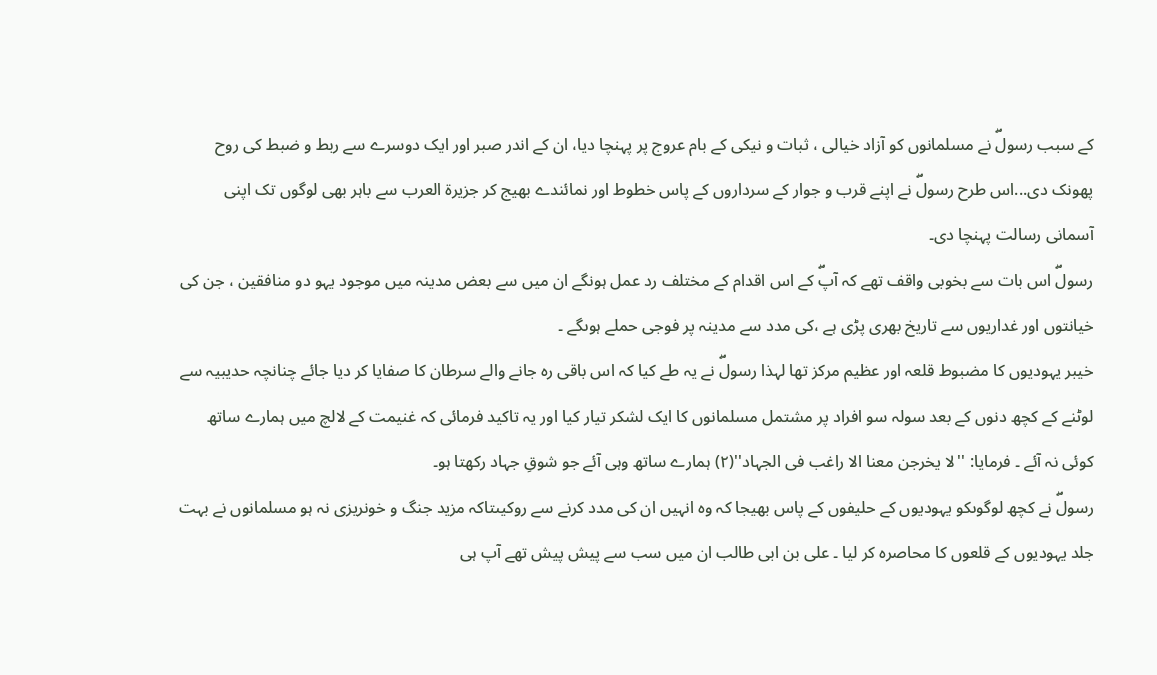کے سبب رسولۖ نے مسلمانوں کو آزاد خیالی ، ثبات و نیکی کے بام عروج پر پہنچا دیا، ان کے اندر صبر اور ایک دوسرے سے ربط و ضبط کی روح پھونک دی...اس طرح رسولۖ نے اپنے قرب و جوار کے سرداروں کے پاس خطوط اور نمائندے بھیج کر جزیرة العرب سے باہر بھی لوگوں تک اپنی آسمانی رسالت پہنچا دی۔
رسولۖ اس بات سے بخوبی واقف تھے کہ آپۖ کے اس اقدام کے مختلف رد عمل ہونگے ان میں سے بعض مدینہ میں موجود یہو دو منافقین ، جن کی خیانتوں اور غداریوں سے تاریخ بھری پڑی ہے ،کی مدد سے مدینہ پر فوجی حملے ہوںگے ۔
خیبر یہودیوں کا مضبوط قلعہ اور عظیم مرکز تھا لہذا رسولۖ نے یہ طے کیا کہ اس باقی رہ جانے والے سرطان کا صفایا کر دیا جائے چنانچہ حدیبیہ سے لوٹنے کے کچھ دنوں کے بعد سولہ سو افراد پر مشتمل مسلمانوں کا ایک لشکر تیار کیا اور یہ تاکید فرمائی کہ غنیمت کے لالچ میں ہمارے ساتھ کوئی نہ آئے ۔ فرمایا: ''لا یخرجن معنا الا راغب فی الجہاد''(٢) ہمارے ساتھ وہی آئے جو شوقِ جہاد رکھتا ہو۔
رسولۖ نے کچھ لوگوںکو یہودیوں کے حلیفوں کے پاس بھیجا کہ وہ انہیں ان کی مدد کرنے سے روکیںتاکہ مزید جنگ و خونریزی نہ ہو مسلمانوں نے بہت جلد یہودیوں کے قلعوں کا محاصرہ کر لیا ۔ علی بن ابی طالب ان میں سب سے پیش پیش تھے آپ ہی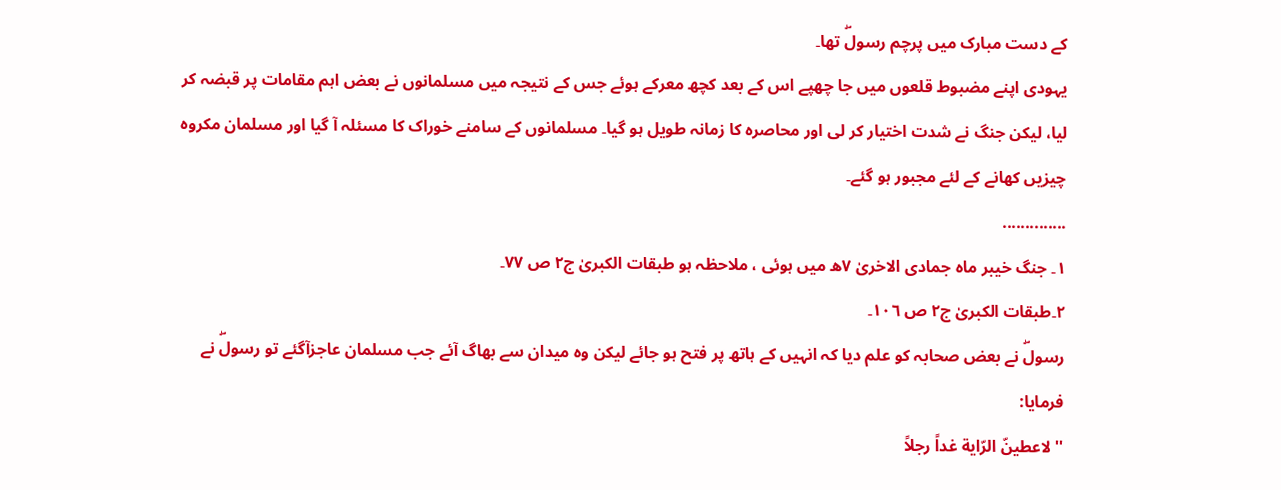کے دست مبارک میں پرچم رسولۖ تھا۔
یہودی اپنے مضبوط قلعوں میں جا چھپے اس کے بعد کچھ معرکے ہوئے جس کے نتیجہ میں مسلمانوں نے بعض اہم مقامات پر قبضہ کر لیا، لیکن جنگ نے شدت اختیار کر لی اور محاصرہ کا زمانہ طویل ہو گیا۔ مسلمانوں کے سامنے خوراک کا مسئلہ آ گیا اور مسلمان مکروہ چیزیں کھانے کے لئے مجبور ہو گئے۔
..............
١۔ جنگ خیبر ماہ جمادی الاخریٰ ٧ھ میں ہوئی ، ملاحظہ ہو طبقات الکبریٰ ج٢ ص ٧٧۔
٢۔طبقات الکبریٰ ج٢ ص ١٠٦۔
رسولۖ نے بعض صحابہ کو علم دیا کہ انہیں کے ہاتھ پر فتح ہو جائے لیکن وہ میدان سے بھاگ آئے جب مسلمان عاجزآگئے تو رسولۖ نے فرمایا:
''لاعطینّ الرّایة غداً رجلاً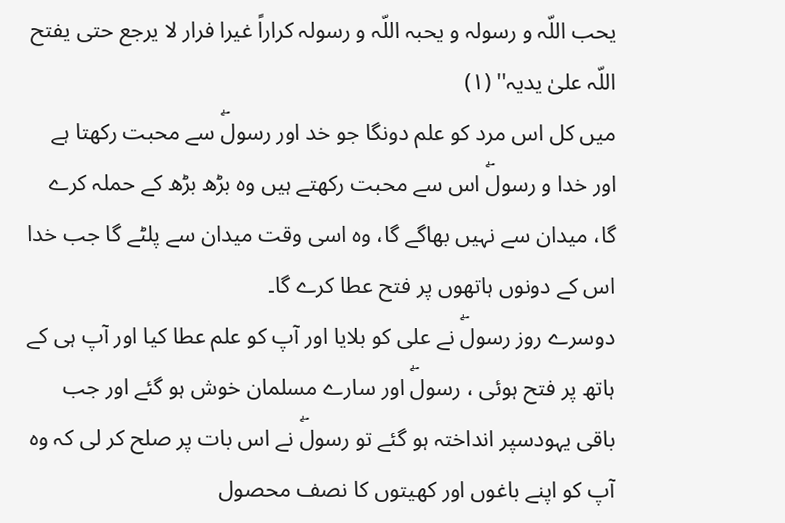یحب اللّہ و رسولہ و یحبہ اللّہ و رسولہ کراراً غیرا فرار لا یرجع حتی یفتح اللّہ علیٰ یدیہ'' (١)
میں کل اس مرد کو علم دونگا جو خد اور رسولۖ سے محبت رکھتا ہے اور خدا و رسولۖ اس سے محبت رکھتے ہیں وہ بڑھ بڑھ کے حملہ کرے گا، میدان سے نہیں بھاگے گا، وہ اسی وقت میدان سے پلٹے گا جب خدا اس کے دونوں ہاتھوں پر فتح عطا کرے گا۔
دوسرے روز رسولۖ نے علی کو بلایا اور آپ کو علم عطا کیا اور آپ ہی کے ہاتھ پر فتح ہوئی ، رسولۖ اور سارے مسلمان خوش ہو گئے اور جب باقی یہودسپر انداختہ ہو گئے تو رسولۖ نے اس بات پر صلح کر لی کہ وہ آپ کو اپنے باغوں اور کھیتوں کا نصف محصول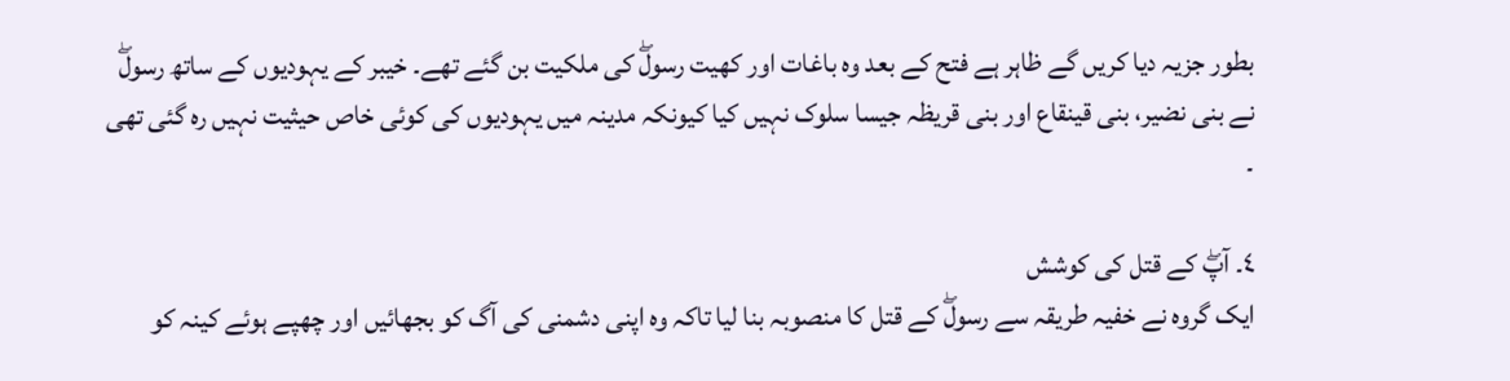بطور جزیہ دیا کریں گے ظاہر ہے فتح کے بعد وہ باغات اور کھیت رسولۖ کی ملکیت بن گئے تھے۔ خیبر کے یہودیوں کے ساتھ رسولۖ نے بنی نضیر، بنی قینقاع اور بنی قریظہ جیسا سلوک نہیں کیا کیونکہ مدینہ میں یہودیوں کی کوئی خاص حیثیت نہیں رہ گئی تھی ۔

٤۔ آپۖ کے قتل کی کوشش
ایک گروہ نے خفیہ طریقہ سے رسولۖ کے قتل کا منصوبہ بنا لیا تاکہ وہ اپنی دشمنی کی آگ کو بجھائیں اور چھپے ہوئے کینہ کو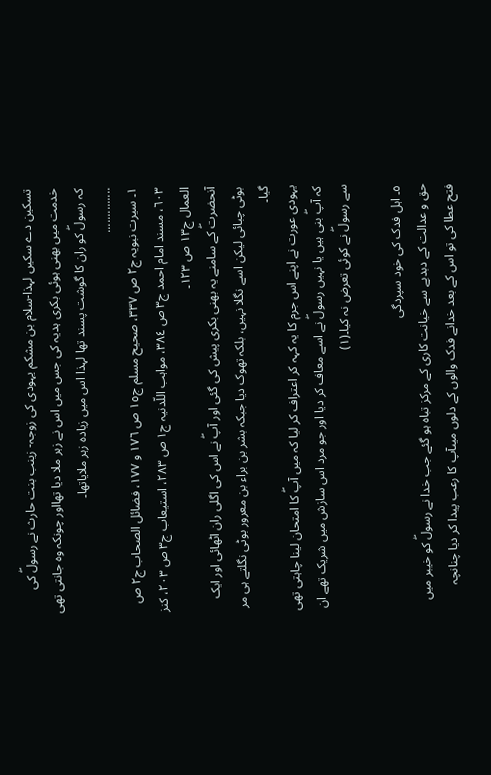تسکین دے سکیں لہذا-سلام بن مشکم یہودی کی زوجہ- زینب بنت حارث نے رسولۖ کی خدمت میں بھنی ہوئی بکری ہدیہ کی جس میں اس نے زہر ملا دیا تھااور چونکہ وہ جانتی تھی کہ رسولۖ کو ران کا گوشت پسند تھا لہذا اس میں زیادہ زہر ملایاتھا۔
..............
١۔ سیرت نبویہ ج٢ ص ٣٣٧، صحیح مسلم ج١٥ ص ١٧٦ و ١٧٧، فضائل الصحاب ج٢ ص ٦٠٣، مسند امام احمد ج٣ ص ٣٨٤، مواہب اللّدنیہ ج١ ص ٢٨٣، استیعاب ج٣ ص ٢٠٣، کنز العمال ج١٣ ص ١٢٣۔
آنحضرتۖ کے سامنے یہ بھنی بکری پیش کی گئی اور آپۖ نے اس کی اگلی ران اٹھائی اور ایک بوٹی چبائی لیکن اسے نگلا نہیں، بلکہ تھوک دیا جبکہ بشر بن براء بن معرور بوٹی نگلتے ہی مر گیا۔
یہودی عورت نے اپنے اس جرم کا یہ کہہ کر اعتراف کر لیا کہ میں آپۖ کا امتحان لینا چاہتی تھی کہ آپۖ بنی ہیں یا نہیں رسولۖ نے اسے معاف کر دیا اور جو مرد اس سازش میں شریک تھے ان سے رسولۖ نے کوئی تعرض نہ کیا۔(١)

٥۔ اہل فدک کی خود سپردگی
حق و عدالت کے دبدبے سے خیانت کاری کے مرکز تباہ ہو گئے جب خدا نے رسولۖ کو خیبر میں فتح عطا کی تو اس کے بعد خدانے فدک والوں کے دلوں میںآپ کا رعب پیدا کر دیا چنانچہ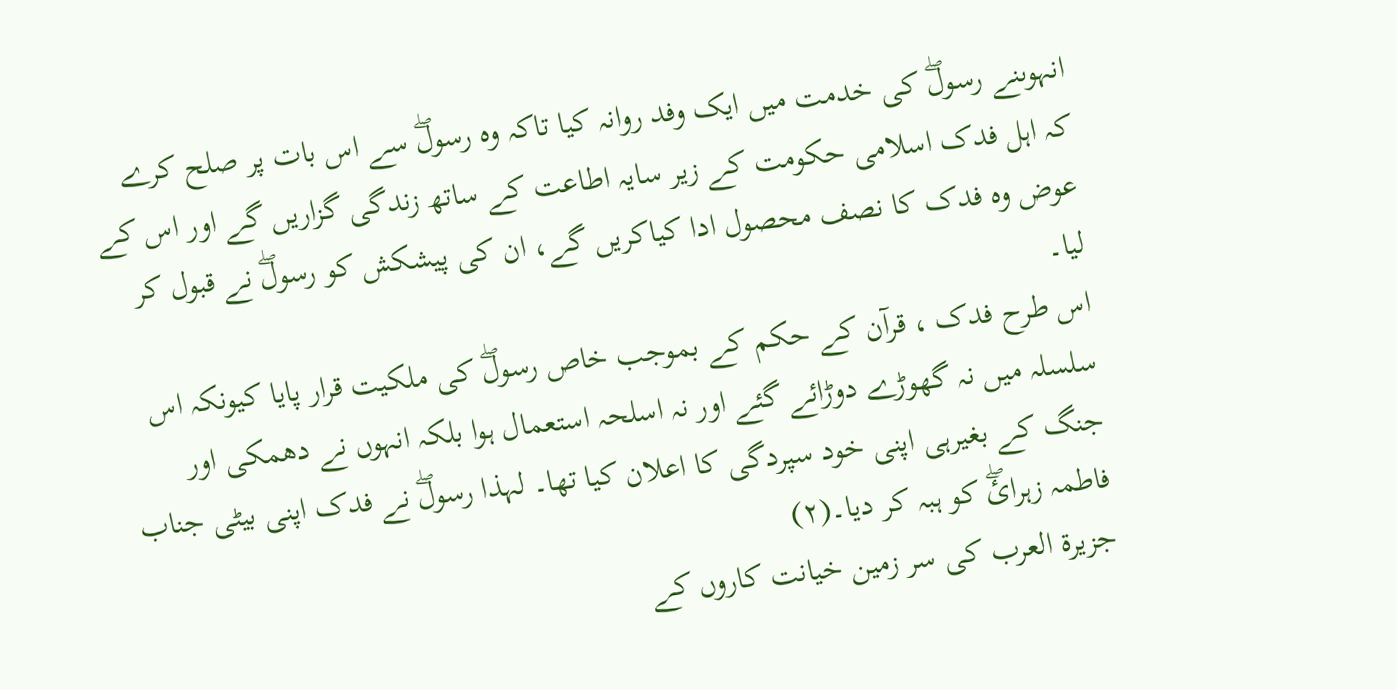انہوںنے رسولۖ کی خدمت میں ایک وفد روانہ کیا تاکہ وہ رسولۖ سے اس بات پر صلح کرے کہ اہل فدک اسلامی حکومت کے زیر سایہ اطاعت کے ساتھ زندگی گزاریں گے اور اس کے عوض وہ فدک کا نصف محصول ادا کیاکریں گے، ان کی پیشکش کو رسولۖ نے قبول کر لیا۔
اس طرح فدک ، قرآن کے حکم کے بموجب خاص رسولۖ کی ملکیت قرار پایا کیونکہ اس سلسلہ میں نہ گھوڑے دوڑائے گئے اور نہ اسلحہ استعمال ہوا بلکہ انہوں نے دھمکی اور جنگ کے بغیرہی اپنی خود سپردگی کا اعلان کیا تھا۔ لہذا رسولۖ نے فدک اپنی بیٹی جناب فاطمہ زہرائۖ کو ہبہ کر دیا۔(٢)
جزیرة العرب کی سر زمین خیانت کاروں کے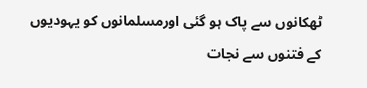ٹھکانوں سے پاک ہو گئی اورمسلمانوں کو یہودیوں کے فتنوں سے نجات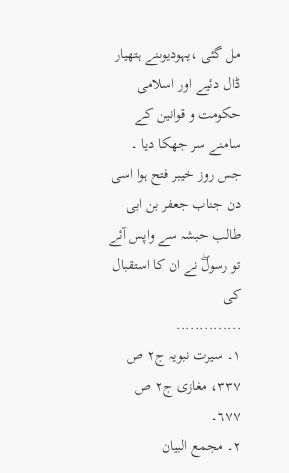مل گئی ،یہودیوںنے ہتھیار ڈال دئیے اور اسلامی حکومت و قوانین کے سامنے سر جھکا دیا ۔
جس روز خیبر فتح ہوا اسی دن جناب جعفر بن ابی طالب حبشہ سے واپس آئے تو رسولۖ نے ان کا استقبال کی
..............
١۔ سیرت نبویہ ج٢ ص ٣٣٧، مغازی ج٢ ص ٦٧٧۔
٢۔ مجمع البیان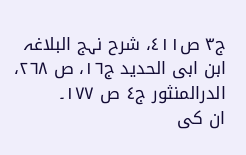ج٣ ص٤١١، شرح نہج البلاغہ ابن ابی الحدید ج١٦، ص ٢٦٨، الدرالمنثور ج٤ ص ١٧٧۔
ان کی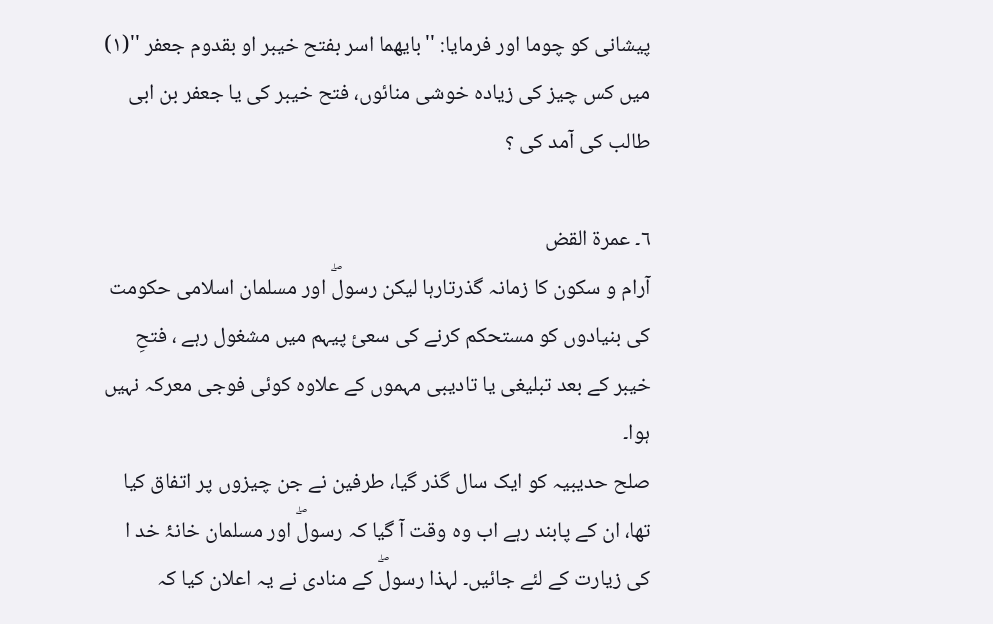پیشانی کو چوما اور فرمایا: ''بایھما اسر بفتح خیبر او بقدوم جعفر ''(١)
میں کس چیز کی زیادہ خوشی منائوں، فتح خیبر کی یا جعفر بن ابی طالب کی آمد کی ؟

٦۔ عمرة القض
آرام و سکون کا زمانہ گذرتارہا لیکن رسولۖ اور مسلمان اسلامی حکومت کی بنیادوں کو مستحکم کرنے کی سعیٔ پیہم میں مشغول رہے ، فتحِ خیبر کے بعد تبلیغی یا تادیبی مہموں کے علاوہ کوئی فوجی معرکہ نہیں ہوا۔
صلح حدیبیہ کو ایک سال گذر گیا، طرفین نے جن چیزوں پر اتفاق کیا تھا، ان کے پابند رہے اب وہ وقت آ گیا کہ رسولۖ اور مسلمان خانۂ خد ا کی زیارت کے لئے جائیں۔ لہذا رسولۖ کے منادی نے یہ اعلان کیا کہ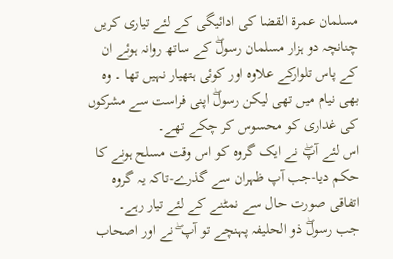مسلمان عمرة القضا کی ادائیگی کے لئے تیاری کریں چنانچہ دو ہزار مسلمان رسولۖ کے ساتھ روانہ ہوئے ان کے پاس تلوارکے علاوہ اور کوئی ہتھیار نہیں تھا ۔ وہ بھی نیام میں تھی لیکن رسولۖ اپنی فراست سے مشرکوں کی غداری کو محسوس کر چکے تھے۔
اس لئے آپۖ نے ایک گروہ کو اس وقت مسلح ہونے کا حکم دیا-جب آپ ظہران سے گذرے-تاکہ یہ گروہ اتفاقی صورت حال سے نمٹنے کے لئے تیار رہے۔
جب رسولۖ ذو الحلیفہ پہنچے تو آپ ۖ نے اور اصحاب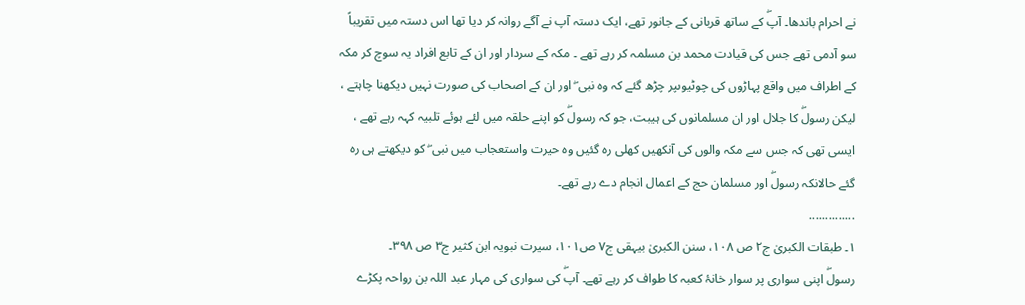نے احرام باندھا۔ آپۖ کے ساتھ قربانی کے جانور تھے، ایک دستہ آپ نے آگے روانہ کر دیا تھا اس دستہ میں تقریباً سو آدمی تھے جس کی قیادت محمد بن مسلمہ کر رہے تھے ۔ مکہ کے سردار اور ان کے تابع افراد یہ سوچ کر مکہ کے اطراف میں واقع پہاڑوں کی چوٹیوںپر چڑھ گئے کہ وہ نبی ۖ اور ان کے اصحاب کی صورت نہیں دیکھنا چاہتے ، لیکن رسولۖ کا جلال اور ان مسلمانوں کی ہیبت، جو کہ رسولۖ کو اپنے حلقہ میں لئے ہوئے تلبیہ کہہ رہے تھے ، ایسی تھی کہ جس سے مکہ والوں کی آنکھیں کھلی رہ گئیں وہ حیرت واستعجاب میں نبی ۖ کو دیکھتے ہی رہ گئے حالانکہ رسولۖ اور مسلمان حج کے اعمال انجام دے رہے تھے۔
..............
١۔ طبقات الکبریٰ ج٢ ص ١٠٨، سنن الکبریٰ بیہقی ج٧ ص١٠١، سیرت نبویہ ابن کثیر ج٣ ص ٣٩٨۔
رسولۖ اپنی سواری پر سوار خانۂ کعبہ کا طواف کر رہے تھے۔ آپۖ کی سواری کی مہار عبد اللہ بن رواحہ پکڑے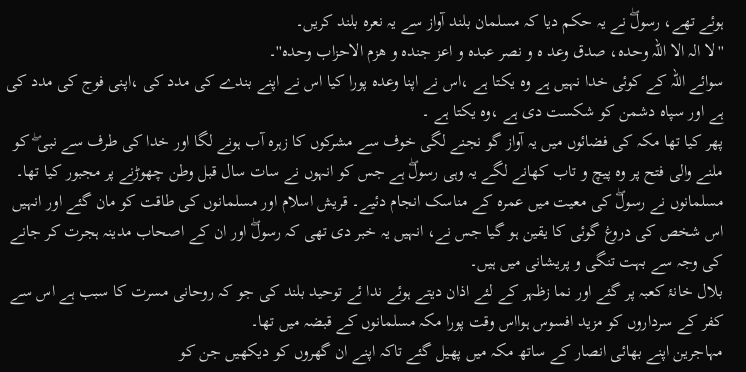ہوئے تھے، رسولۖ نے یہ حکم دیا کہ مسلمان بلند آواز سے یہ نعرہ بلند کریں۔
''لا الہ الا اللّہ وحدہ، صدق وعد ہ و نصر عبدہ و اعز جندہ و ھزم الاحزاب وحدہ''۔
سوائے اللہ کے کوئی خدا نہیں ہے وہ یکتا ہے ،اس نے اپنا وعدہ پورا کیا اس نے اپنے بندے کی مدد کی ،اپنی فوج کی مدد کی ہے اور سپاہ دشمن کو شکست دی ہے ،وہ یکتا ہے ۔
پھر کیا تھا مکہ کی فضائوں میں یہ آواز گو نجنے لگی خوف سے مشرکوں کا زہرہ آب ہونے لگا اور خدا کی طرف سے نبی ۖ کو ملنے والی فتح پر وہ پیچ و تاب کھانے لگے یہ وہی رسولۖ ہے جس کو انہوں نے سات سال قبل وطن چھوڑنے پر مجبور کیا تھا۔
مسلمانوں نے رسولۖ کی معیت میں عمرہ کے مناسک انجام دئیے۔ قریش اسلام اور مسلمانوں کی طاقت کو مان گئے اور انہیں اس شخص کی دروغ گوئی کا یقین ہو گیا جس نے، انہیں یہ خبر دی تھی کہ رسولۖ اور ان کے اصحاب مدینہ ہجرت کر جانے کی وجہ سے بہت تنگی و پریشانی میں ہیں۔
بلال خانۂ کعبہ پر گئے اور نما زظہر کے لئے اذان دیتے ہوئے ندا ئے توحید بلند کی جو کہ روحانی مسرت کا سبب ہے اس سے کفر کے سرداروں کو مزید افسوس ہوااس وقت پورا مکہ مسلمانوں کے قبضہ میں تھا۔
مہاجرین اپنے بھائی انصار کے ساتھ مکہ میں پھیل گئے تاکہ اپنے ان گھروں کو دیکھیں جن کو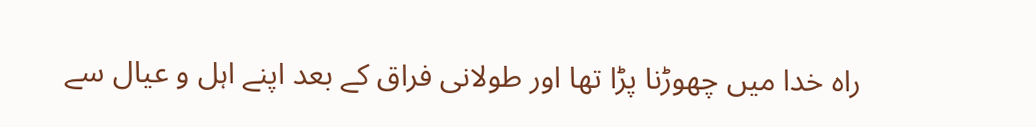راہ خدا میں چھوڑنا پڑا تھا اور طولانی فراق کے بعد اپنے اہل و عیال سے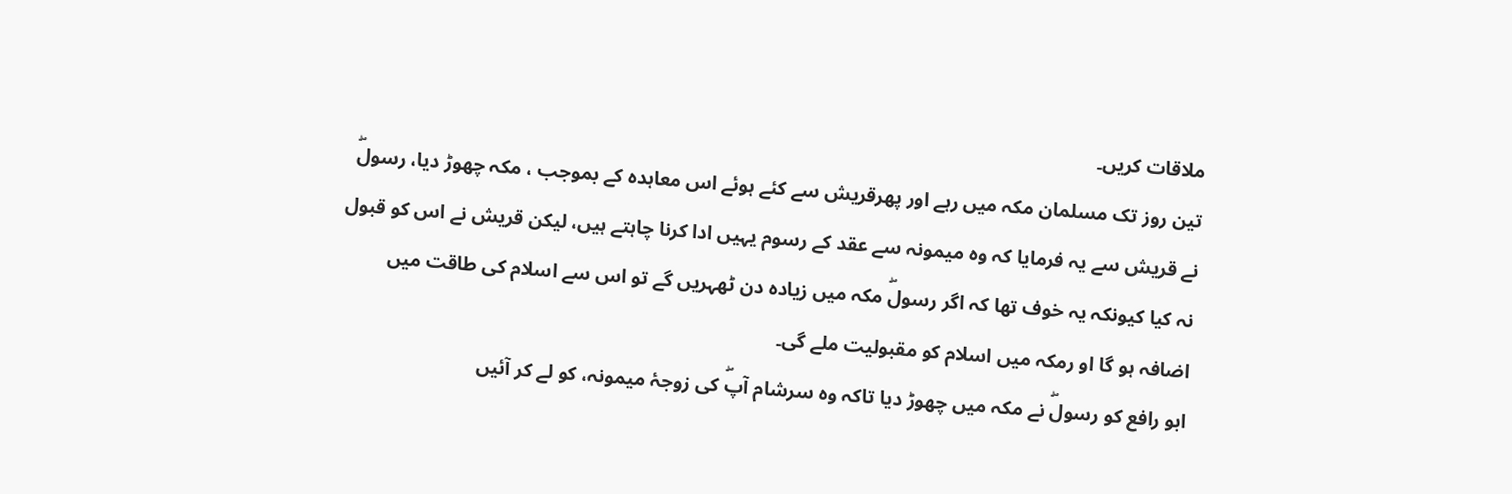ملاقات کریں۔
تین روز تک مسلمان مکہ میں رہے اور پھرقریش سے کئے ہوئے اس معاہدہ کے بموجب ، مکہ چھوڑ دیا، رسولۖ نے قریش سے یہ فرمایا کہ وہ میمونہ سے عقد کے رسوم یہیں ادا کرنا چاہتے ہیں، لیکن قریش نے اس کو قبول نہ کیا کیونکہ یہ خوف تھا کہ اگر رسولۖ مکہ میں زیادہ دن ٹھہریں گے تو اس سے اسلام کی طاقت میں اضافہ ہو گا او رمکہ میں اسلام کو مقبولیت ملے گی۔
ابو رافع کو رسولۖ نے مکہ میں چھوڑ دیا تاکہ وہ سرشام آپۖ کی زوجۂ میمونہ، کو لے کر آئیں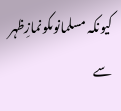کیونکہ مسلمانوںکونمازِظہر سے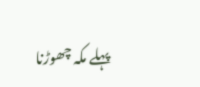پہلے مکہ چھوڑنا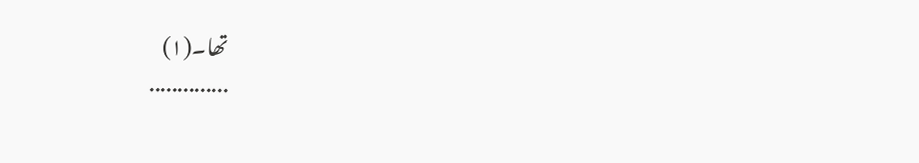تھا۔(١)
..............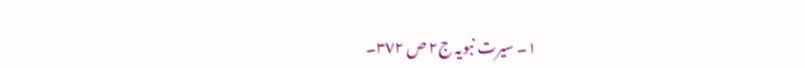١۔ سیرت نبویہ ج٢ ص ٣٧٢۔